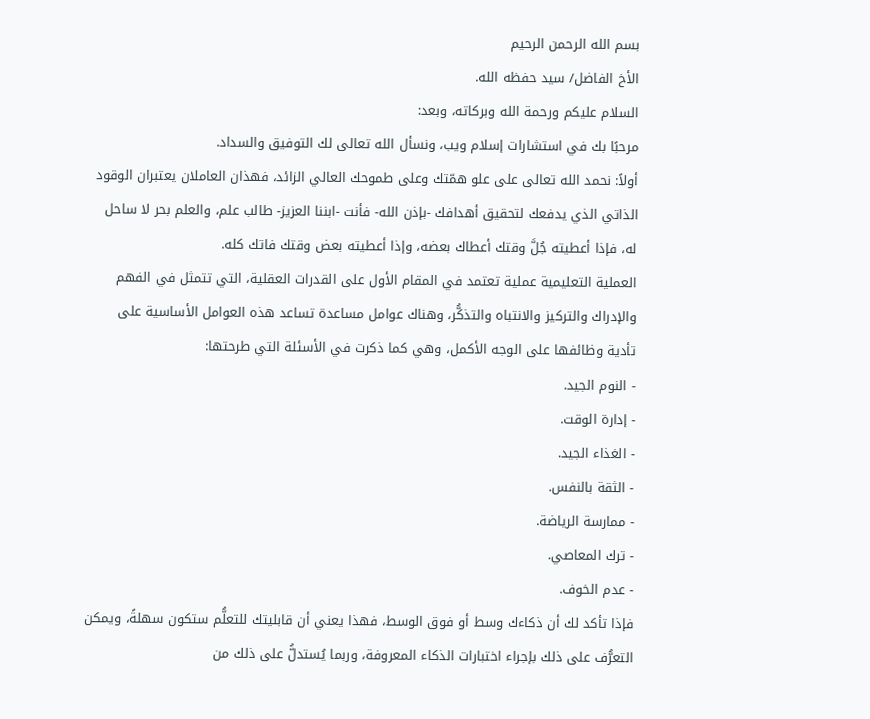بسم الله الرحمن الرحيم
الأخ الفاضل/ سيد حفظه الله.
السلام عليكم ورحمة الله وبركاته، وبعد:
مرحبًا بك في استشارات إسلام ويب، ونسأل الله تعالى لك التوفيق والسداد.
أولاً: نحمد الله تعالى على علو همّتك وعلى طموحك العالي الزائد، فهذان العاملان يعتبران الوقود الذاتي الذي يدفعك لتحقيق أهدافك -بإذن الله- فأنت -ابننا العزيز- طالب علم، والعلم بحر لا ساحل له، فإذا أعطيته جُلَّ وقتك أعطاك بعضه، وإذا أعطيته بعض وقتك فاتك كله.
العملية التعليمية عملية تعتمد في المقام الأول على القدرات العقلية، التي تتمثل في الفهم والإدراك والتركيز والانتباه والتذكُّر، وهناك عوامل مساعدة تساعد هذه العوامل الأساسية على تأدية وظائفها على الوجه الأكمل، وهي كما ذكرت في الأسئلة التي طرحتها:
- النوم الجيد.
- إدارة الوقت.
- الغذاء الجيد.
- الثقة بالنفس.
- ممارسة الرياضة.
- ترك المعاصي.
- عدم الخوف.
فإذا تأكد لك أن ذكاءك وسط أو فوق الوسط، فهذا يعني أن قابليتك للتعلُّم ستكون سهلةً، ويمكن التعرُّف على ذلك بإجراء اختبارات الذكاء المعروفة، وربما يُستدلُّ على ذلك من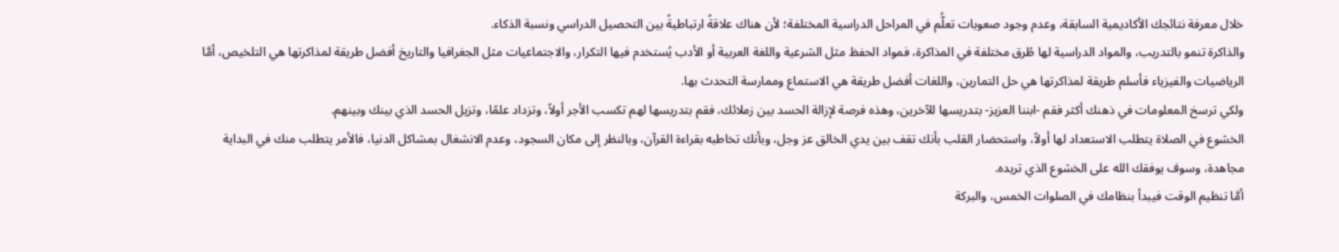خلال معرفة نتائجك الأكاديمية السابقة، وعدم وجود صعوبات تعلُّم في المراحل الدراسية المختلفة؛ لأن هناك علاقةً ارتباطيةً بين التحصيل الدراسي ونسبة الذكاء.
والذاكرة تنمو بالتدريب، والمواد الدراسية لها طُرق مختلفة في المذاكرة، فمواد الحفظ مثل الشرعية واللغة العربية أو الأدب يُستخدم فيها التكرار، والاجتماعيات مثل الجغرافيا والتاريخ أفضل طريقة لمذاكرتها هي التلخيص، أمَّا الرياضيات والفيزياء فأسلم طريقة لمذاكرتها هي حل التمارين، واللغات أفضل طريقة هي الاستماع وممارسة التحدث بها.
ولكي ترسخ المعلومات في ذهنك أكثر فقم -ابننا العزيز- بتدريسها للآخرين، وهذه فرصة لإزالة الحسد بين زملائك، فقم بتدريسها لهم تكسب الأجر أولاً، وتزداد علمًا، وتزيل الحسد الذي بينك وبينهم.
الخشوع في الصلاة يتطلب الاستعداد لها أولاً، واستحضار القلب بأنك تقف بين يدي الخالق عز وجل، وبأنك تخاطبه بقراءة القرآن، وبالنظر إلى مكان السجود، وعدم الانشغال بمشاكل الدنيا، فالأمر يتطلب منك في البداية مجاهدة، وسوف يوفقك الله على الخشوع الذي تريده.
أمَّا تنظيم الوقت فيبدأ بنظامك في الصلوات الخمس، والبركة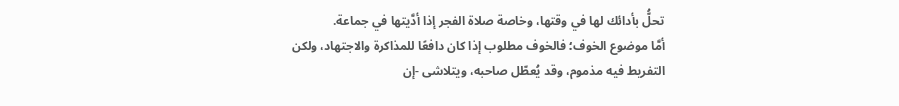تحلُّ بأدائك لها في وقتها، وخاصة صلاة الفجر إذا أدَّيتها في جماعة.
أمَّا موضوع الخوف؛ فالخوف مطلوب إذا كان دافعًا للمذاكرة والاجتهاد، ولكن التفريط فيه مذموم، وقد يُعطّل صاحبه، ويتلاشى -إن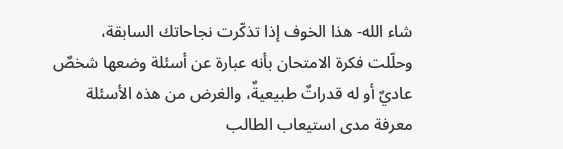شاء الله- هذا الخوف إذا تذكّرت نجاحاتك السابقة، وحلّلت فكرة الامتحان بأنه عبارة عن أسئلة وضعها شخصٌ عاديٌ أو له قدراتٌ طبيعيةٌ، والغرض من هذه الأسئلة معرفة مدى استيعاب الطالب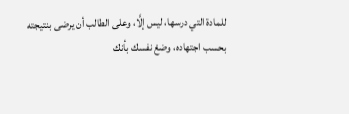للمادة التي درسها، ليس إلَّا، وعلى الطالب أن يرضى بنتيجته بحسب اجتهاده، وضعْ نفسك بأنك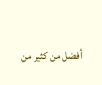أفضل من كثير من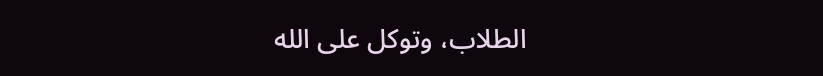الطلاب، وتوكل على الله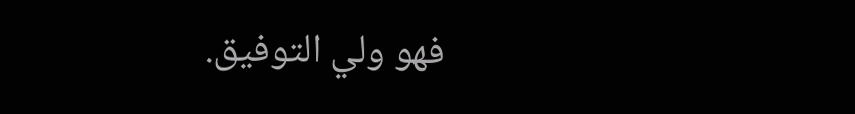فهو ولي التوفيق.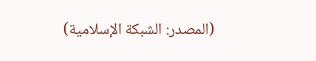(المصدر: الشبكة الإسلامية)